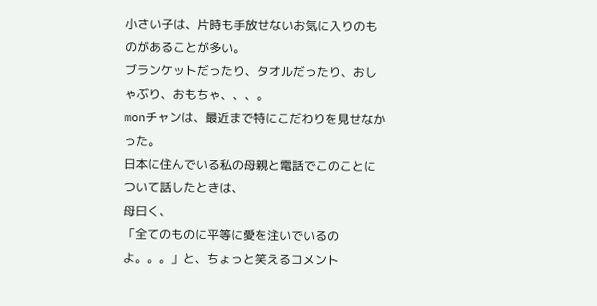小さい子は、片時も手放せないお気に入りのものがあることが多い。
ブランケットだったり、タオルだったり、おしゃぶり、おもちゃ、、、。
monチャンは、最近まで特にこだわりを見せなかった。
日本に住んでいる私の母親と電話でこのことについて話したときは、
母曰く、
「全てのものに平等に愛を注いでいるのよ。。。」と、ちょっと笑えるコメント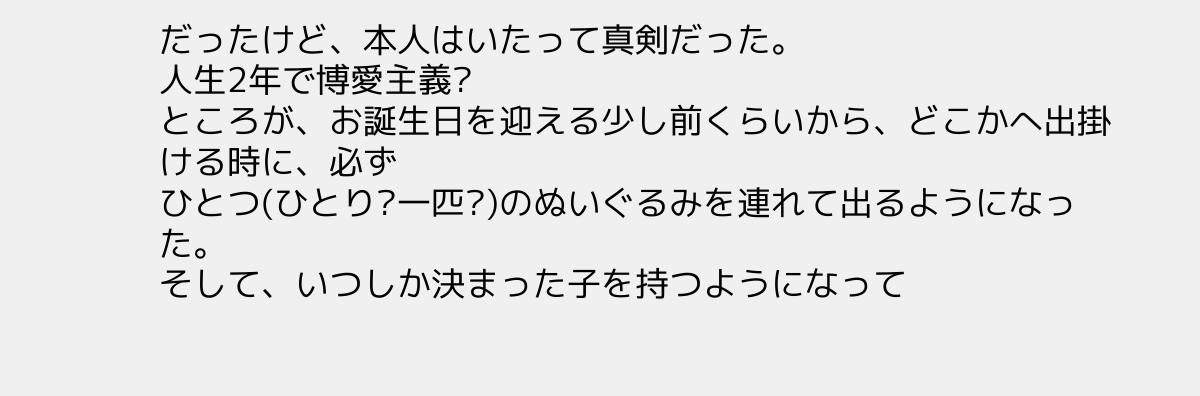だったけど、本人はいたって真剣だった。
人生2年で博愛主義?
ところが、お誕生日を迎える少し前くらいから、どこかへ出掛ける時に、必ず
ひとつ(ひとり?一匹?)のぬいぐるみを連れて出るようになった。
そして、いつしか決まった子を持つようになって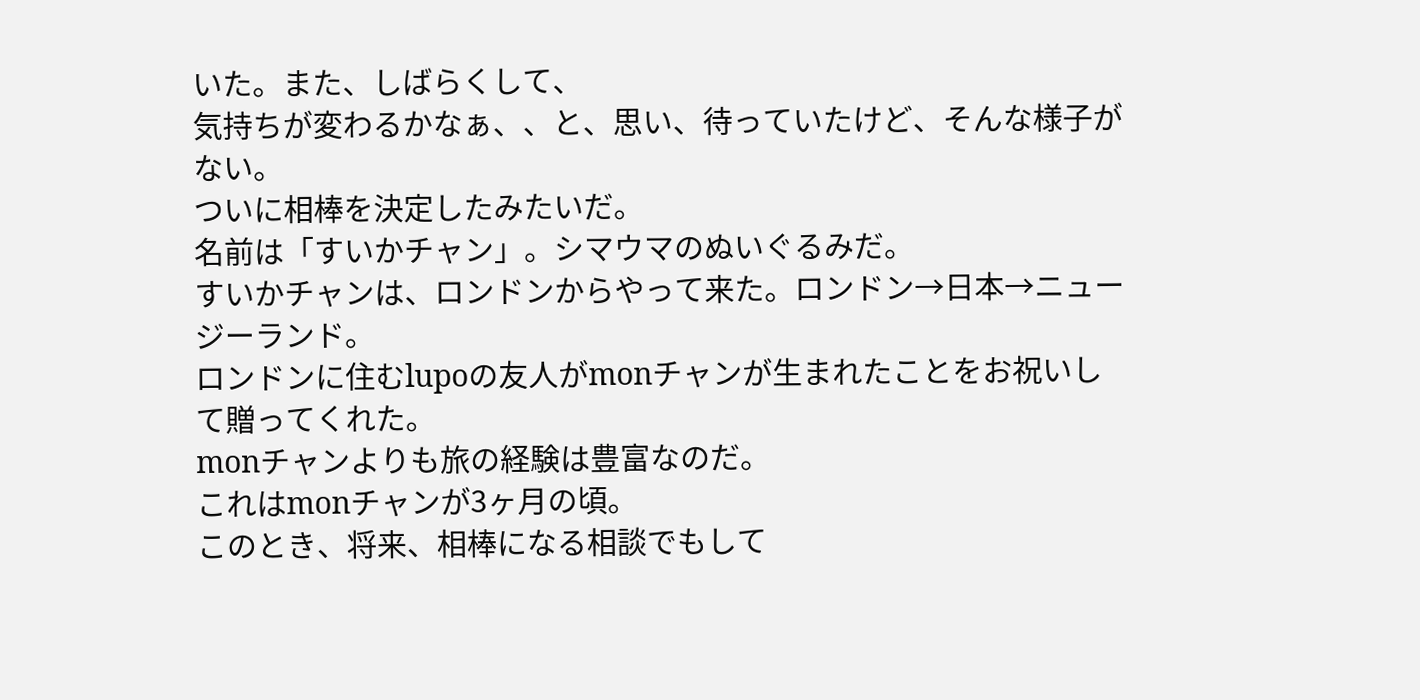いた。また、しばらくして、
気持ちが変わるかなぁ、、と、思い、待っていたけど、そんな様子がない。
ついに相棒を決定したみたいだ。
名前は「すいかチャン」。シマウマのぬいぐるみだ。
すいかチャンは、ロンドンからやって来た。ロンドン→日本→ニュージーランド。
ロンドンに住むlupoの友人がmonチャンが生まれたことをお祝いして贈ってくれた。
monチャンよりも旅の経験は豊富なのだ。
これはmonチャンが3ヶ月の頃。
このとき、将来、相棒になる相談でもして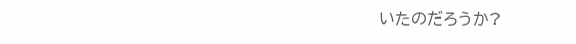いたのだろうか?